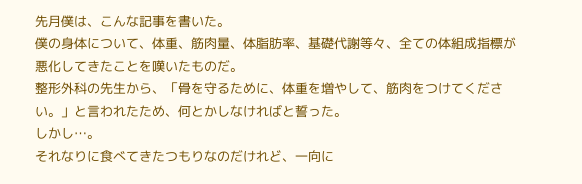先月僕は、こんな記事を書いた。
僕の身体について、体重、筋肉量、体脂肪率、基礎代謝等々、全ての体組成指標が悪化してきたことを嘆いたものだ。
整形外科の先生から、「骨を守るために、体重を増やして、筋肉をつけてください。」と言われたため、何とかしなければと誓った。
しかし…。
それなりに食べてきたつもりなのだけれど、一向に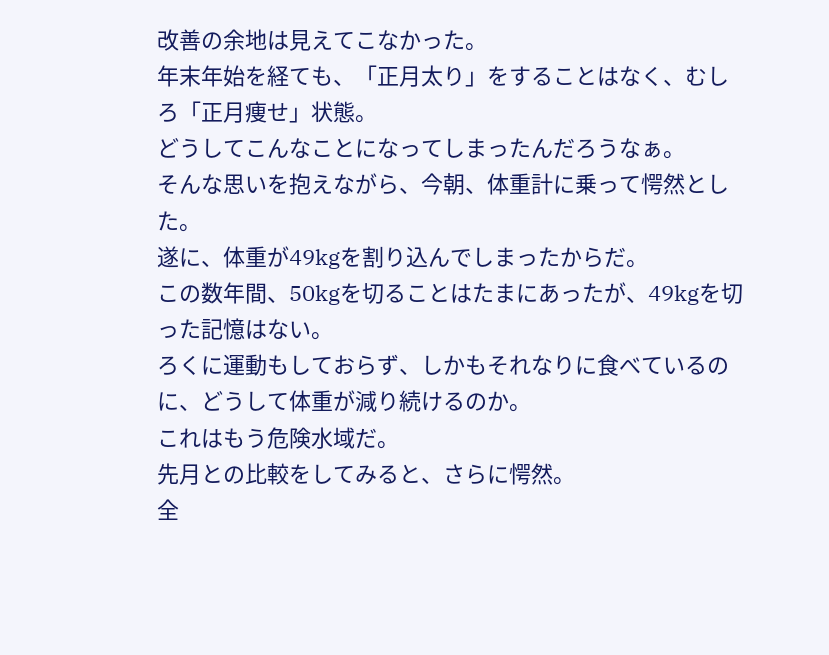改善の余地は見えてこなかった。
年末年始を経ても、「正月太り」をすることはなく、むしろ「正月痩せ」状態。
どうしてこんなことになってしまったんだろうなぁ。
そんな思いを抱えながら、今朝、体重計に乗って愕然とした。
遂に、体重が49kgを割り込んでしまったからだ。
この数年間、50kgを切ることはたまにあったが、49kgを切った記憶はない。
ろくに運動もしておらず、しかもそれなりに食べているのに、どうして体重が減り続けるのか。
これはもう危険水域だ。
先月との比較をしてみると、さらに愕然。
全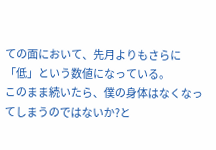ての面において、先月よりもさらに「低」という数値になっている。
このまま続いたら、僕の身体はなくなってしまうのではないか?と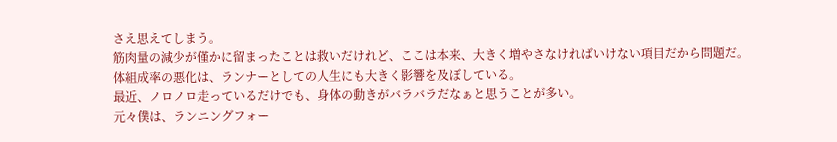さえ思えてしまう。
筋肉量の減少が僅かに留まったことは救いだけれど、ここは本来、大きく増やさなければいけない項目だから問題だ。
体組成率の悪化は、ランナーとしての人生にも大きく影響を及ぼしている。
最近、ノロノロ走っているだけでも、身体の動きがバラバラだなぁと思うことが多い。
元々僕は、ランニングフォー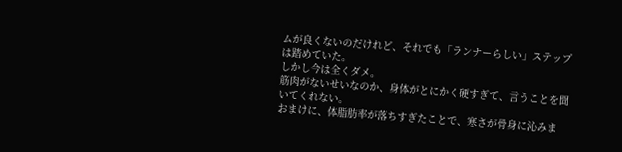ムが良くないのだけれど、それでも「ランナーらしい」ステップは踏めていた。
しかし今は全くダメ。
筋肉がないせいなのか、身体がとにかく硬すぎて、言うことを聞いてくれない。
おまけに、体脂肪率が落ちすぎたことで、寒さが骨身に沁みま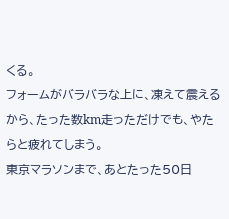くる。
フォームがバラバラな上に、凍えて震えるから、たった数km走っただけでも、やたらと疲れてしまう。
東京マラソンまで、あとたった50日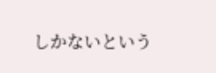しかないという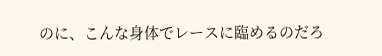のに、こんな身体でレースに臨めるのだろ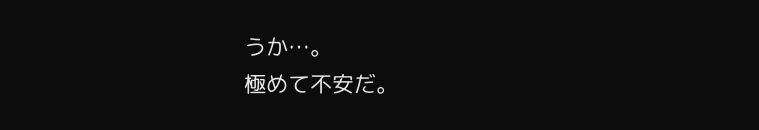うか…。
極めて不安だ。